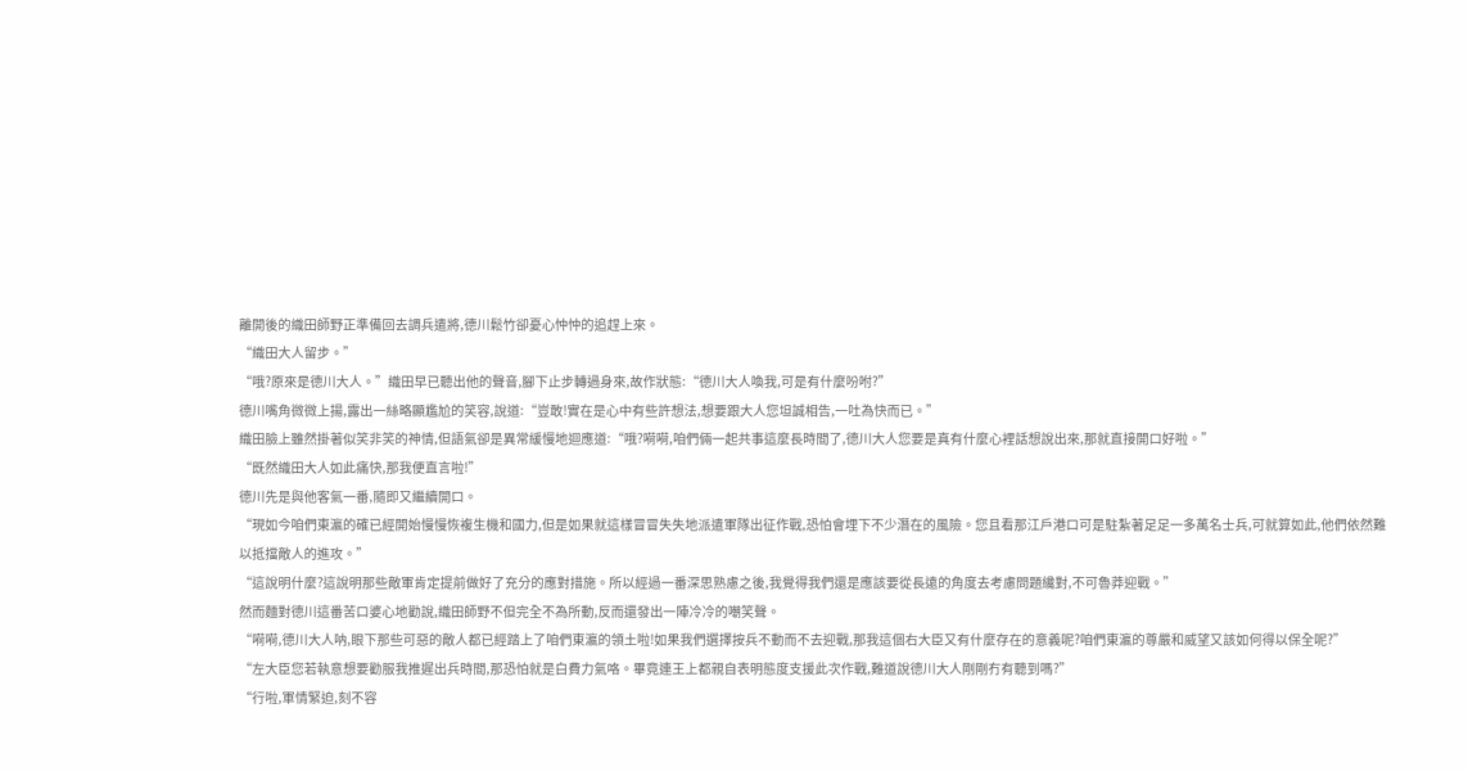離開後的織田師野正準備回去調兵遣將,德川鬆竹卻憂心忡忡的追趕上來。
“織田大人留步。”
“哦?原來是德川大人。”織田早已聽出他的聲音,腳下止步轉過身來,故作狀態:“德川大人喚我,可是有什麼吩咐?”
德川嘴角微微上揚,露出一絲略顯尷尬的笑容,說道:“豈敢!實在是心中有些許想法,想要跟大人您坦誠相告,一吐為快而已。”
織田臉上雖然掛著似笑非笑的神情,但語氣卻是異常緩慢地迴應道:“哦?嗬嗬,咱們倆一起共事這麼長時間了,德川大人您要是真有什麼心裡話想說出來,那就直接開口好啦。”
“既然織田大人如此痛快,那我便直言啦!”
德川先是與他客氣一番,隨即又繼續開口。
“現如今咱們東瀛的確已經開始慢慢恢複生機和國力,但是如果就這樣冒冒失失地派遣軍隊出征作戰,恐怕會埋下不少潛在的風險。您且看那江戶港口可是駐紮著足足一多萬名士兵,可就算如此,他們依然難以抵擋敵人的進攻。”
“這說明什麼?這說明那些敵軍肯定提前做好了充分的應對措施。所以經過一番深思熟慮之後,我覺得我們還是應該要從長遠的角度去考慮問題纔對,不可魯莽迎戰。”
然而麵對德川這番苦口婆心地勸說,織田師野不但完全不為所動,反而還發出一陣冷冷的嘲笑聲。
“嗬嗬,德川大人呐,眼下那些可惡的敵人都已經踏上了咱們東瀛的領土啦!如果我們選擇按兵不動而不去迎戰,那我這個右大臣又有什麼存在的意義呢?咱們東瀛的尊嚴和威望又該如何得以保全呢?”
“左大臣您若執意想要勸服我推遲出兵時間,那恐怕就是白費力氣咯。畢竟連王上都親自表明態度支援此次作戰,難道說德川大人剛剛冇有聽到嗎?”
“行啦,軍情緊迫,刻不容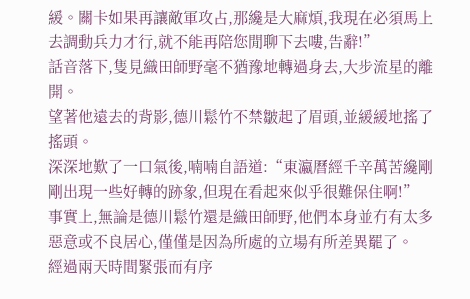緩。關卡如果再讓敵軍攻占,那纔是大麻煩,我現在必須馬上去調動兵力才行,就不能再陪您閒聊下去嘍,告辭!”
話音落下,隻見織田師野毫不猶豫地轉過身去,大步流星的離開。
望著他遠去的背影,德川鬆竹不禁皺起了眉頭,並緩緩地搖了搖頭。
深深地歎了一口氣後,喃喃自語道:“東瀛曆經千辛萬苦纔剛剛出現一些好轉的跡象,但現在看起來似乎很難保住啊!”
事實上,無論是德川鬆竹還是織田師野,他們本身並冇有太多惡意或不良居心,僅僅是因為所處的立場有所差異罷了。
經過兩天時間緊張而有序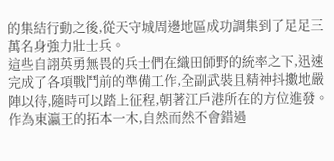的集結行動之後,從天守城周邊地區成功調集到了足足三萬名身強力壯士兵。
這些自詡英勇無畏的兵士們在織田師野的統率之下,迅速完成了各項戰鬥前的準備工作,全副武裝且精神抖擻地嚴陣以待,隨時可以踏上征程,朝著江戶港所在的方位進發。
作為東瀛王的拓本一木,自然而然不會錯過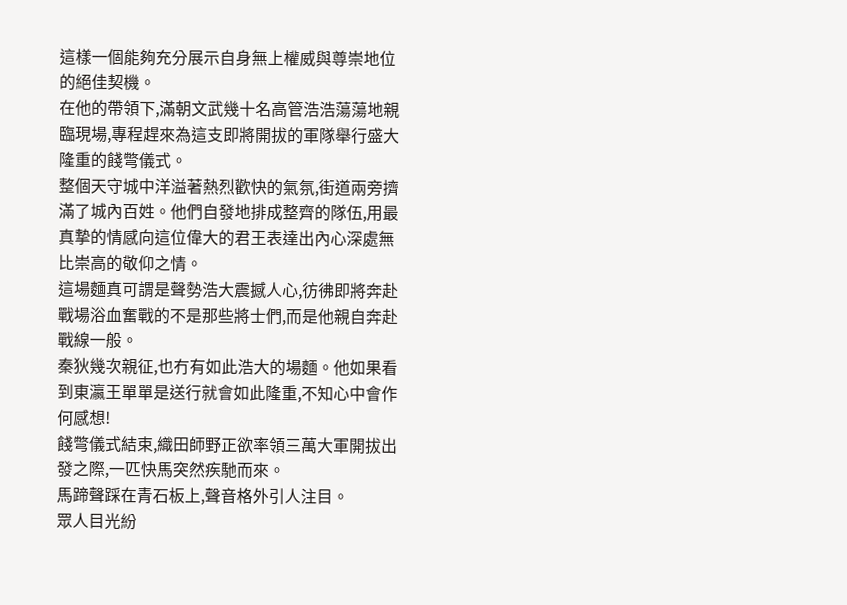這樣一個能夠充分展示自身無上權威與尊崇地位的絕佳契機。
在他的帶領下,滿朝文武幾十名高管浩浩蕩蕩地親臨現場,專程趕來為這支即將開拔的軍隊舉行盛大隆重的餞彆儀式。
整個天守城中洋溢著熱烈歡快的氣氛,街道兩旁擠滿了城內百姓。他們自發地排成整齊的隊伍,用最真摯的情感向這位偉大的君王表達出內心深處無比崇高的敬仰之情。
這場麵真可謂是聲勢浩大震撼人心,彷彿即將奔赴戰場浴血奮戰的不是那些將士們,而是他親自奔赴戰線一般。
秦狄幾次親征,也冇有如此浩大的場麵。他如果看到東瀛王單單是送行就會如此隆重,不知心中會作何感想!
餞彆儀式結束,織田師野正欲率領三萬大軍開拔出發之際,一匹快馬突然疾馳而來。
馬蹄聲踩在青石板上,聲音格外引人注目。
眾人目光紛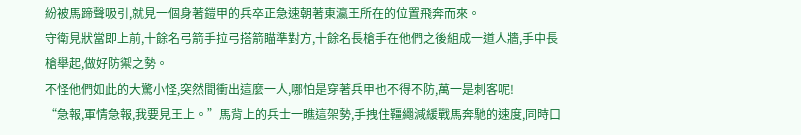紛被馬蹄聲吸引,就見一個身著鎧甲的兵卒正急速朝著東瀛王所在的位置飛奔而來。
守衛見狀當即上前,十餘名弓箭手拉弓搭箭瞄準對方,十餘名長槍手在他們之後組成一道人牆,手中長槍舉起,做好防禦之勢。
不怪他們如此的大驚小怪,突然間衝出這麼一人,哪怕是穿著兵甲也不得不防,萬一是刺客呢!
“急報,軍情急報,我要見王上。”馬背上的兵士一瞧這架勢,手拽住韁繩減緩戰馬奔馳的速度,同時口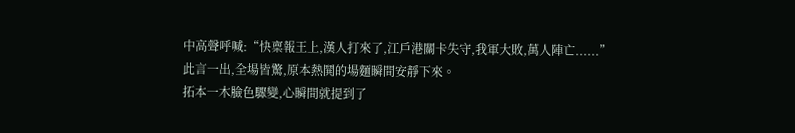中高聲呼喊:“快稟報王上,漢人打來了,江戶港關卡失守,我軍大敗,萬人陣亡......”
此言一出,全場皆驚,原本熱鬨的場麵瞬間安靜下來。
拓本一木臉色驟變,心瞬間就提到了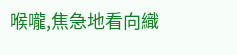喉嚨,焦急地看向織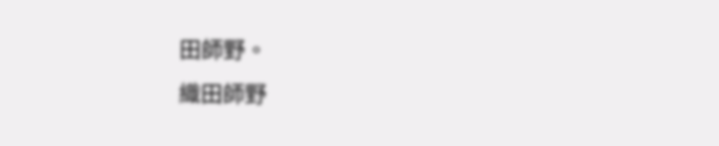田師野。
織田師野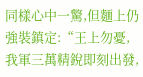同樣心中一驚,但麵上仍強裝鎮定:“王上勿憂,我軍三萬精銳即刻出發,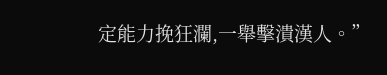定能力挽狂瀾,一舉擊潰漢人。”